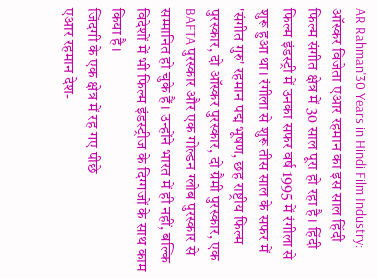AR Rahman'30 Years in Hindi Film Industry: ऑस्कर विजेता एआर रहमान का इस साल हिंदी फिल्म संगीत क्षेत्र में 30 साल पूरा हो रहा है। हिंदी फिल्म इंडस्ट्री में उनका सफर वर्ष 1995 में रंगीला से शुरू हुआ था। रंगीला से शुरू तीस साल के सफर में 'संगीत गुरु' रहमान पद्म भूषण, छह राष्ट्रीय फिल्म पुरस्कार, दो ऑस्कर पुरस्कार, दो ग्रैमी पुरस्कार, एक BAFTA पुरस्कार और एक गोल्डन ग्लोब पुरस्कार से सम्मानित हो चुके हैं। उन्होंने भारत में ही नहीं, बल्कि विदेशों में भी फिल्म इंडस्ट्रीज के दिग्गजों के साथ काम किया है।
जिंदगी के एक क्षेत्र में रह गए पीछे
एआर रहमान देश-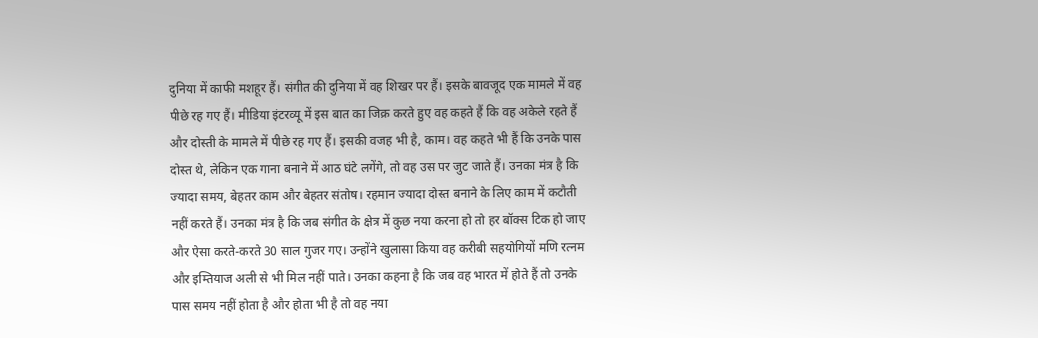दुनिया में काफी मशहूर हैं। संगीत की दुनिया में वह शिखर पर हैं। इसके बावजूद एक मामले में वह पीछे रह गए हैं। मीडिया इंटरव्यू में इस बात का जिक्र करते हुए वह कहते हैं कि वह अकेले रहते हैं और दोस्ती के मामले में पीछे रह गए हैं। इसकी वजह भी है, काम। वह कहते भी हैं कि उनके पास दोस्त थे, लेकिन एक गाना बनाने में आठ घंटे लगेंगे, तो वह उस पर जुट जाते हैं। उनका मंत्र है कि ज्यादा समय, बेहतर काम और बेहतर संतोष। रहमान ज्यादा दोस्त बनाने के लिए काम में कटौती नहीं करते हैं। उनका मंत्र है कि जब संगीत के क्षेत्र में कुछ नया करना हो तो हर बॉक्स टिक हो जाए और ऐसा करते-करते 30 साल गुजर गए। उन्होंने खुलासा किया वह करीबी सहयोगियों मणि रत्नम और इम्तियाज अली से भी मिल नहीं पाते। उनका कहना है कि जब वह भारत में होते हैं तो उनके पास समय नहीं होता है और होता भी है तो वह नया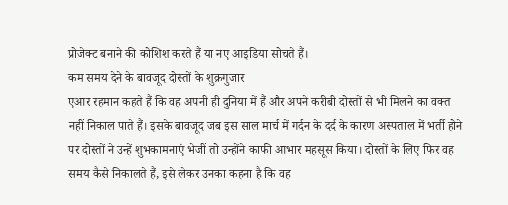प्रोजेक्ट बनाने की कोशिश करते हैं या नए आइडिया सोचते हैं।
कम समय देने के बावजूद दोस्तों के शुक्रगुजार
एआर रहमान कहते हैं कि वह अपनी ही दुनिया में हैं और अपने करीबी दोस्तों से भी मिलने का वक्त नहीं निकाल पाते हैं। इसके बावजूद जब इस साल मार्च में गर्दन के दर्द के कारण अस्पताल में भर्ती होने पर दोस्तों ने उन्हें शुभकामनाएं भेजीं तो उन्होंने काफी आभार महसूस किया। दोस्तों के लिए फिर वह समय कैसे निकालते हैं, इसे लेकर उनका कहना है कि वह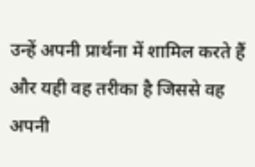उन्हें अपनी प्रार्थना में शामिल करते हैं और यही वह तरीका है जिससे वह अपनी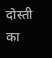दोस्ती का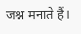जश्न मनाते हैं।